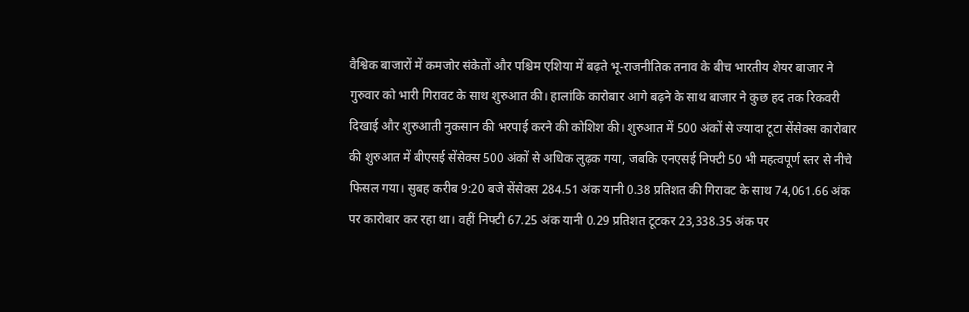वैश्विक बाजारों में कमजोर संकेतों और पश्चिम एशिया में बढ़ते भू-राजनीतिक तनाव के बीच भारतीय शेयर बाजार ने गुरुवार को भारी गिरावट के साथ शुरुआत की। हालांकि कारोबार आगे बढ़ने के साथ बाजार ने कुछ हद तक रिकवरी दिखाई और शुरुआती नुकसान की भरपाई करने की कोशिश की। शुरुआत में 500 अंकों से ज्यादा टूटा सेंसेक्स कारोबार की शुरुआत में बीएसई सेंसेक्स 500 अंकों से अधिक लुढ़क गया, जबकि एनएसई निफ्टी 50 भी महत्वपूर्ण स्तर से नीचे फिसल गया। सुबह करीब 9:20 बजे सेंसेक्स 284.51 अंक यानी 0.38 प्रतिशत की गिरावट के साथ 74,061.66 अंक पर कारोबार कर रहा था। वहीं निफ्टी 67.25 अंक यानी 0.29 प्रतिशत टूटकर 23,338.35 अंक पर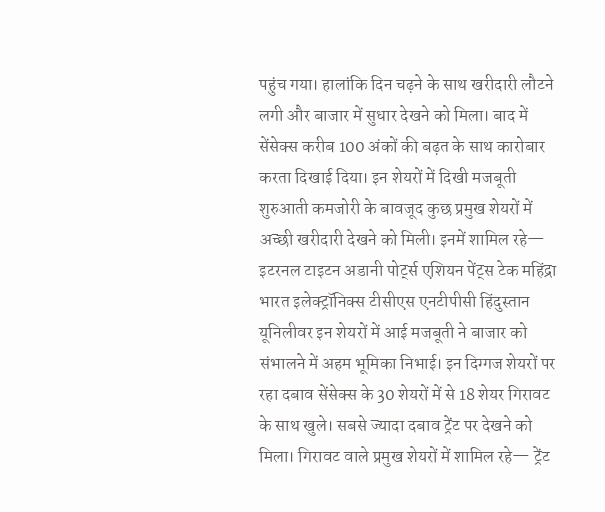पहुंच गया। हालांकि दिन चढ़ने के साथ खरीदारी लौटने लगी और बाजार में सुधार देखने को मिला। बाद में सेंसेक्स करीब 100 अंकों की बढ़त के साथ कारोबार करता दिखाई दिया। इन शेयरों में दिखी मजबूती शुरुआती कमजोरी के बावजूद कुछ प्रमुख शेयरों में अच्छी खरीदारी देखने को मिली। इनमें शामिल रहे— इटरनल टाइटन अडानी पोर्ट्स एशियन पेंट्स टेक महिंद्रा भारत इलेक्ट्रॉनिक्स टीसीएस एनटीपीसी हिंदुस्तान यूनिलीवर इन शेयरों में आई मजबूती ने बाजार को संभालने में अहम भूमिका निभाई। इन दिग्गज शेयरों पर रहा दबाव सेंसेक्स के 30 शेयरों में से 18 शेयर गिरावट के साथ खुले। सबसे ज्यादा दबाव ट्रेंट पर देखने को मिला। गिरावट वाले प्रमुख शेयरों में शामिल रहे— ट्रेंट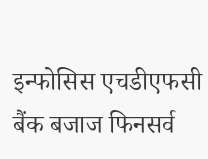इन्फोसिस एचडीएफसी बैंक बजाज फिनसर्व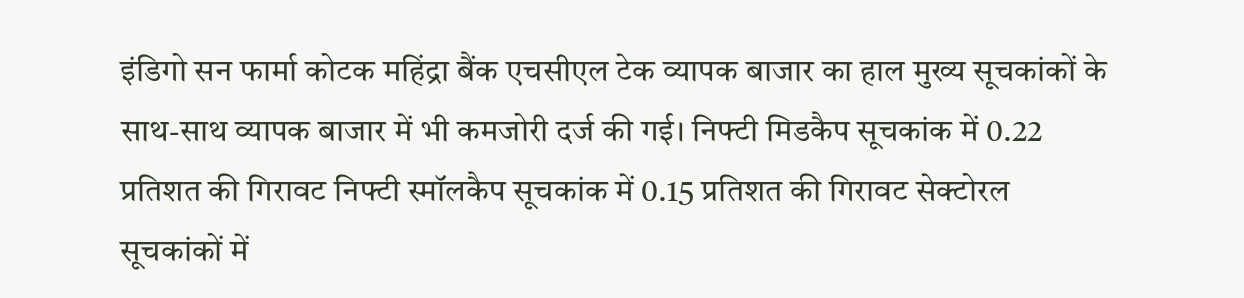इंडिगो सन फार्मा कोटक महिंद्रा बैंक एचसीएल टेक व्यापक बाजार का हाल मुख्य सूचकांकों के साथ-साथ व्यापक बाजार में भी कमजोरी दर्ज की गई। निफ्टी मिडकैप सूचकांक में 0.22 प्रतिशत की गिरावट निफ्टी स्मॉलकैप सूचकांक में 0.15 प्रतिशत की गिरावट सेक्टोरल सूचकांकों में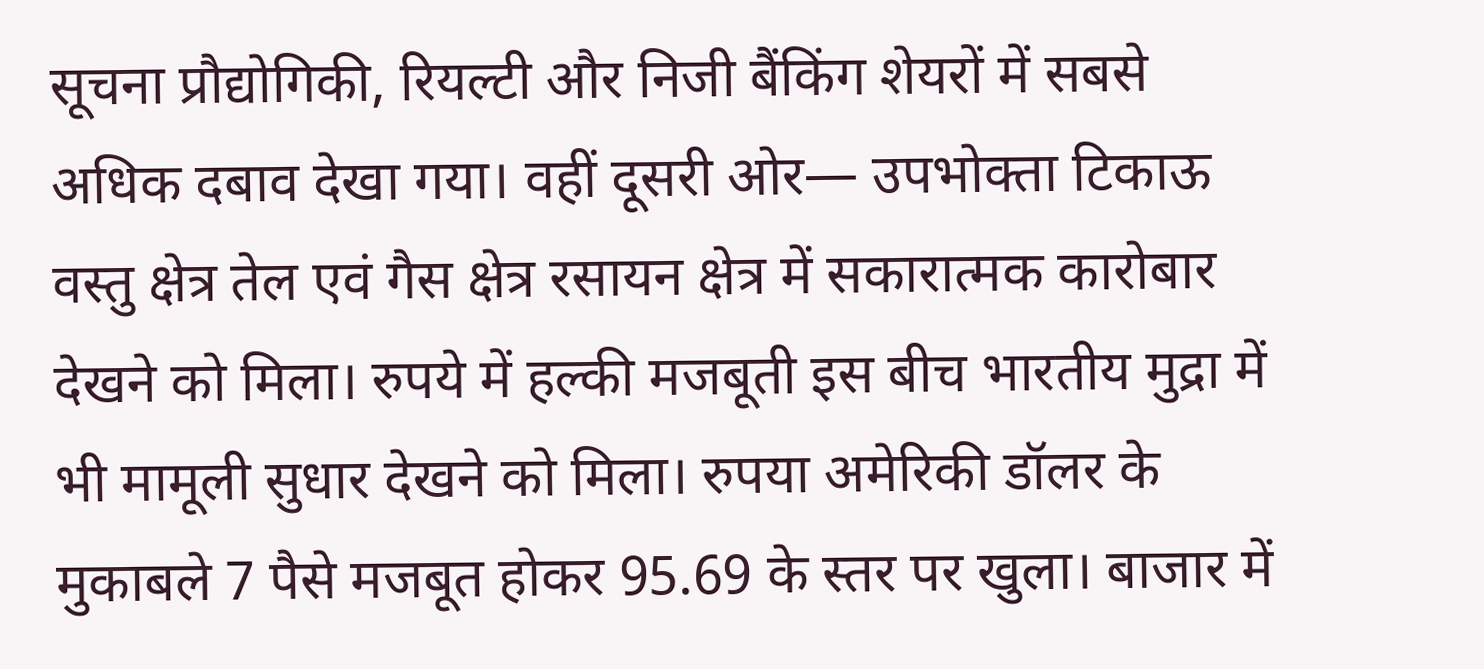सूचना प्रौद्योगिकी, रियल्टी और निजी बैंकिंग शेयरों में सबसे अधिक दबाव देखा गया। वहीं दूसरी ओर— उपभोक्ता टिकाऊ वस्तु क्षेत्र तेल एवं गैस क्षेत्र रसायन क्षेत्र में सकारात्मक कारोबार देखने को मिला। रुपये में हल्की मजबूती इस बीच भारतीय मुद्रा में भी मामूली सुधार देखने को मिला। रुपया अमेरिकी डॉलर के मुकाबले 7 पैसे मजबूत होकर 95.69 के स्तर पर खुला। बाजार में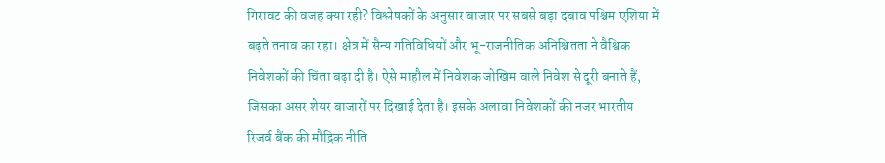गिरावट की वजह क्या रही? विश्लेषकों के अनुसार बाजार पर सबसे बड़ा दबाव पश्चिम एशिया में बढ़ते तनाव का रहा। क्षेत्र में सैन्य गतिविधियों और भू-राजनीतिक अनिश्चितता ने वैश्विक निवेशकों की चिंता बढ़ा दी है। ऐसे माहौल में निवेशक जोखिम वाले निवेश से दूरी बनाते हैं, जिसका असर शेयर बाजारों पर दिखाई देता है। इसके अलावा निवेशकों की नजर भारतीय रिजर्व बैंक की मौद्रिक नीति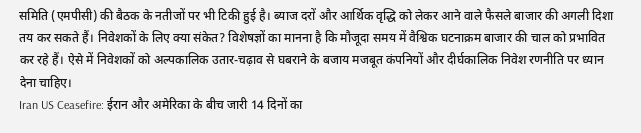समिति (एमपीसी) की बैठक के नतीजों पर भी टिकी हुई है। ब्याज दरों और आर्थिक वृद्धि को लेकर आने वाले फैसले बाजार की अगली दिशा तय कर सकते हैं। निवेशकों के लिए क्या संकेत? विशेषज्ञों का मानना है कि मौजूदा समय में वैश्विक घटनाक्रम बाजार की चाल को प्रभावित कर रहे हैं। ऐसे में निवेशकों को अल्पकालिक उतार-चढ़ाव से घबराने के बजाय मजबूत कंपनियों और दीर्घकालिक निवेश रणनीति पर ध्यान देना चाहिए।
Iran US Ceasefire: ईरान और अमेरिका के बीच जारी 14 दिनों का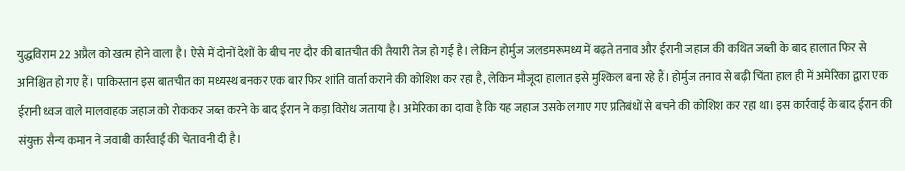युद्धविराम 22 अप्रैल को खत्म होने वाला है। ऐसे में दोनों देशों के बीच नए दौर की बातचीत की तैयारी तेज हो गई है। लेकिन होर्मुज जलडमरूमध्य में बढ़ते तनाव और ईरानी जहाज की कथित जब्ती के बाद हालात फिर से अनिश्चित हो गए हैं। पाकिस्तान इस बातचीत का मध्यस्थ बनकर एक बार फिर शांति वार्ता कराने की कोशिश कर रहा है, लेकिन मौजूदा हालात इसे मुश्किल बना रहे हैं। होर्मुज तनाव से बढ़ी चिंता हाल ही में अमेरिका द्वारा एक ईरानी ध्वज वाले मालवाहक जहाज को रोककर जब्त करने के बाद ईरान ने कड़ा विरोध जताया है। अमेरिका का दावा है कि यह जहाज उसके लगाए गए प्रतिबंधों से बचने की कोशिश कर रहा था। इस कार्रवाई के बाद ईरान की संयुक्त सैन्य कमान ने जवाबी कार्रवाई की चेतावनी दी है।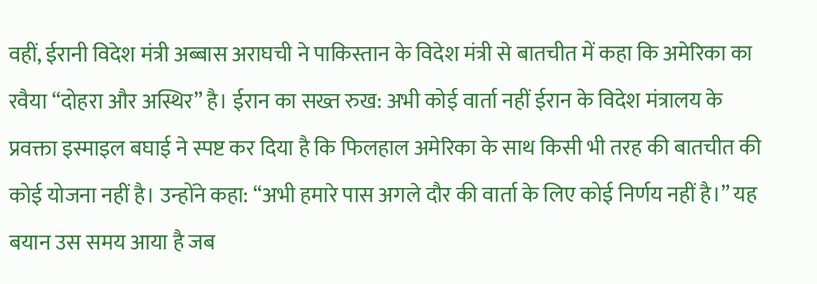वहीं, ईरानी विदेश मंत्री अब्बास अराघची ने पाकिस्तान के विदेश मंत्री से बातचीत में कहा कि अमेरिका का रवैया “दोहरा और अस्थिर” है। ईरान का सख्त रुख: अभी कोई वार्ता नहीं ईरान के विदेश मंत्रालय के प्रवक्ता इस्माइल बघाई ने स्पष्ट कर दिया है कि फिलहाल अमेरिका के साथ किसी भी तरह की बातचीत की कोई योजना नहीं है। उन्होंने कहा: “अभी हमारे पास अगले दौर की वार्ता के लिए कोई निर्णय नहीं है।” यह बयान उस समय आया है जब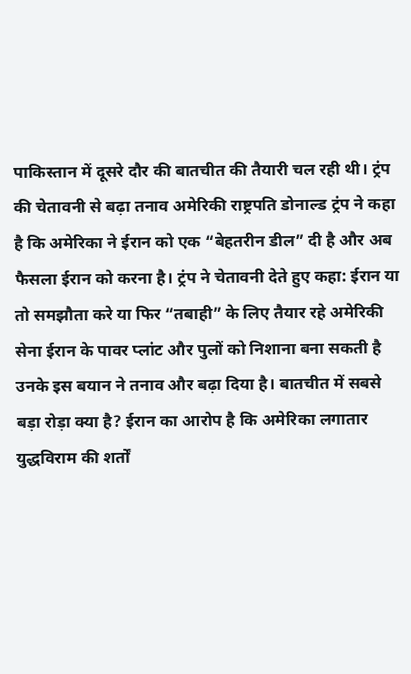पाकिस्तान में दूसरे दौर की बातचीत की तैयारी चल रही थी। ट्रंप की चेतावनी से बढ़ा तनाव अमेरिकी राष्ट्रपति डोनाल्ड ट्रंप ने कहा है कि अमेरिका ने ईरान को एक “बेहतरीन डील” दी है और अब फैसला ईरान को करना है। ट्रंप ने चेतावनी देते हुए कहा: ईरान या तो समझौता करे या फिर “तबाही” के लिए तैयार रहे अमेरिकी सेना ईरान के पावर प्लांट और पुलों को निशाना बना सकती है उनके इस बयान ने तनाव और बढ़ा दिया है। बातचीत में सबसे बड़ा रोड़ा क्या है? ईरान का आरोप है कि अमेरिका लगातार युद्धविराम की शर्तों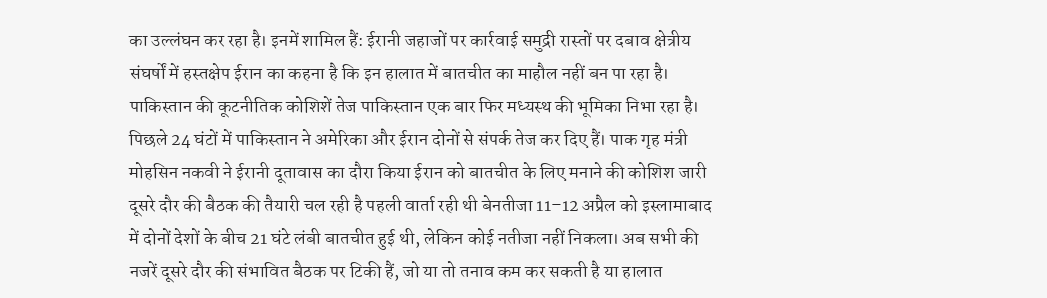का उल्लंघन कर रहा है। इनमें शामिल हैं: ईरानी जहाजों पर कार्रवाई समुद्री रास्तों पर दबाव क्षेत्रीय संघर्षों में हस्तक्षेप ईरान का कहना है कि इन हालात में बातचीत का माहौल नहीं बन पा रहा है। पाकिस्तान की कूटनीतिक कोशिशें तेज पाकिस्तान एक बार फिर मध्यस्थ की भूमिका निभा रहा है। पिछले 24 घंटों में पाकिस्तान ने अमेरिका और ईरान दोनों से संपर्क तेज कर दिए हैं। पाक गृह मंत्री मोहसिन नकवी ने ईरानी दूतावास का दौरा किया ईरान को बातचीत के लिए मनाने की कोशिश जारी दूसरे दौर की बैठक की तैयारी चल रही है पहली वार्ता रही थी बेनतीजा 11–12 अप्रैल को इस्लामाबाद में दोनों देशों के बीच 21 घंटे लंबी बातचीत हुई थी, लेकिन कोई नतीजा नहीं निकला। अब सभी की नजरें दूसरे दौर की संभावित बैठक पर टिकी हैं, जो या तो तनाव कम कर सकती है या हालात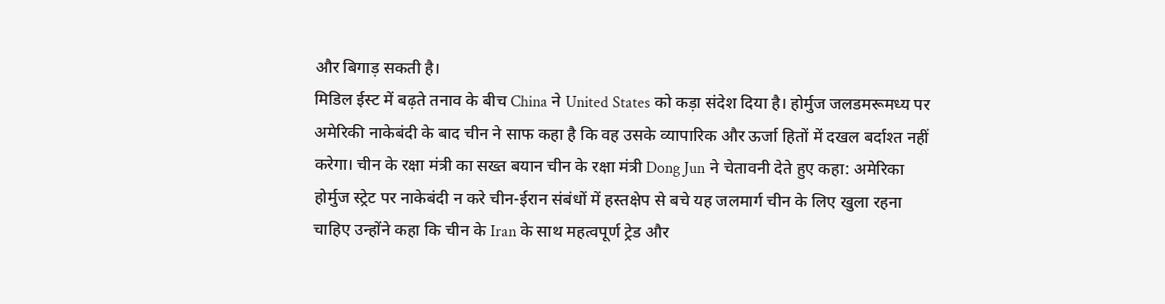और बिगाड़ सकती है।
मिडिल ईस्ट में बढ़ते तनाव के बीच China ने United States को कड़ा संदेश दिया है। होर्मुज जलडमरूमध्य पर अमेरिकी नाकेबंदी के बाद चीन ने साफ कहा है कि वह उसके व्यापारिक और ऊर्जा हितों में दखल बर्दाश्त नहीं करेगा। चीन के रक्षा मंत्री का सख्त बयान चीन के रक्षा मंत्री Dong Jun ने चेतावनी देते हुए कहा: अमेरिका होर्मुज स्ट्रेट पर नाकेबंदी न करे चीन-ईरान संबंधों में हस्तक्षेप से बचे यह जलमार्ग चीन के लिए खुला रहना चाहिए उन्होंने कहा कि चीन के Iran के साथ महत्वपूर्ण ट्रेड और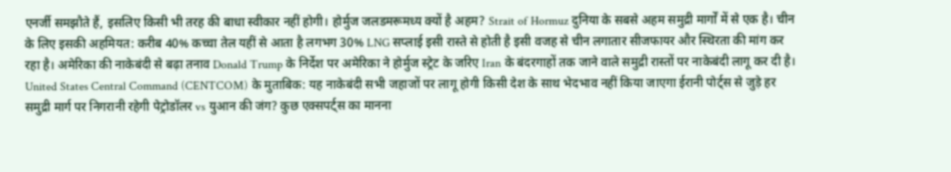एनर्जी समझौते हैं, इसलिए किसी भी तरह की बाधा स्वीकार नहीं होगी। होर्मुज जलडमरूमध्य क्यों है अहम? Strait of Hormuz दुनिया के सबसे अहम समुद्री मार्गों में से एक है। चीन के लिए इसकी अहमियत: करीब 40% कच्चा तेल यहीं से आता है लगभग 30% LNG सप्लाई इसी रास्ते से होती है इसी वजह से चीन लगातार सीजफायर और स्थिरता की मांग कर रहा है। अमेरिका की नाकेबंदी से बढ़ा तनाव Donald Trump के निर्देश पर अमेरिका ने होर्मुज स्ट्रेट के जरिए Iran के बंदरगाहों तक जाने वाले समुद्री रास्तों पर नाकेबंदी लागू कर दी है। United States Central Command (CENTCOM) के मुताबिक: यह नाकेबंदी सभी जहाजों पर लागू होगी किसी देश के साथ भेदभाव नहीं किया जाएगा ईरानी पोर्ट्स से जुड़े हर समुद्री मार्ग पर निगरानी रहेगी पेट्रोडॉलर vs युआन की जंग? कुछ एक्सपर्ट्स का मानना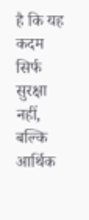है कि यह कदम सिर्फ सुरक्षा नहीं, बल्कि आर्थिक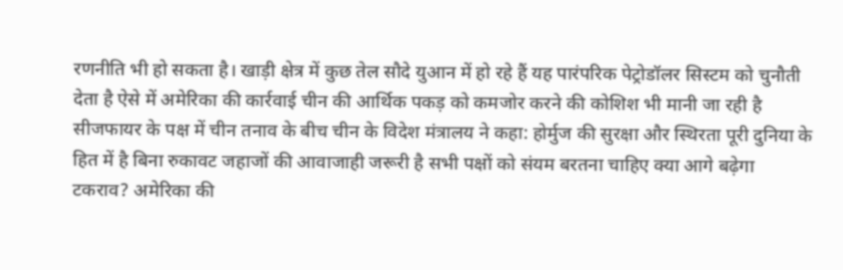रणनीति भी हो सकता है। खाड़ी क्षेत्र में कुछ तेल सौदे युआन में हो रहे हैं यह पारंपरिक पेट्रोडॉलर सिस्टम को चुनौती देता है ऐसे में अमेरिका की कार्रवाई चीन की आर्थिक पकड़ को कमजोर करने की कोशिश भी मानी जा रही है सीजफायर के पक्ष में चीन तनाव के बीच चीन के विदेश मंत्रालय ने कहा: होर्मुज की सुरक्षा और स्थिरता पूरी दुनिया के हित में है बिना रुकावट जहाजों की आवाजाही जरूरी है सभी पक्षों को संयम बरतना चाहिए क्या आगे बढ़ेगा टकराव? अमेरिका की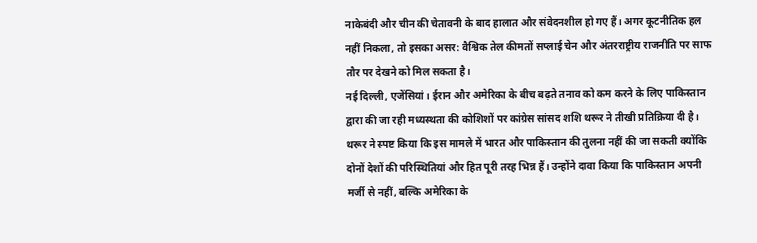नाकेबंदी और चीन की चेतावनी के बाद हालात और संवेदनशील हो गए हैं। अगर कूटनीतिक हल नहीं निकला, तो इसका असर: वैश्विक तेल कीमतों सप्लाई चेन और अंतरराष्ट्रीय राजनीति पर साफ तौर पर देखने को मिल सकता है।
नई दिल्ली, एजेंसियां। ईरान और अमेरिका के बीच बढ़ते तनाव को कम करने के लिए पाकिस्तान द्वारा की जा रही मध्यस्थता की कोशिशों पर कांग्रेस सांसद शशि थरूर ने तीखी प्रतिक्रिया दी है। थरूर ने स्पष्ट किया कि इस मामले में भारत और पाकिस्तान की तुलना नहीं की जा सकती क्योंकि दोनों देशों की परिस्थितियां और हित पूरी तरह भिन्न हैं। उन्होंने दावा किया कि पाकिस्तान अपनी मर्जी से नहीं, बल्कि अमेरिका के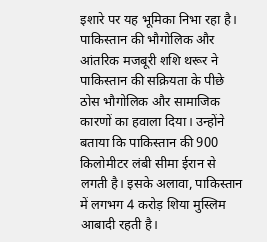इशारे पर यह भूमिका निभा रहा है। पाकिस्तान की भौगोलिक और आंतरिक मजबूरी शशि थरूर ने पाकिस्तान की सक्रियता के पीछे ठोस भौगोलिक और सामाजिक कारणों का हवाला दिया। उन्होंने बताया कि पाकिस्तान की 900 किलोमीटर लंबी सीमा ईरान से लगती है। इसके अलावा, पाकिस्तान में लगभग 4 करोड़ शिया मुस्लिम आबादी रहती है।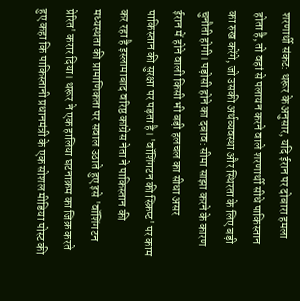शरणार्थी संकट: थरूर के अनुसार, यदि ईरान पर दोबारा हमला होता है, तो वहां से पलायन करने वाले शरणार्थी सीधे पाकिस्तान का रुख करेंगे, जो उसकी अर्थव्यवस्था और स्थिरता के लिए बड़ी चुनौती होगी। पड़ोसी होने का दबाव: सीमा साझा करने के कारण ईरान में होने वाली किसी भी बड़ी हलचल का सीधा असर पाकिस्तान की सुरक्षा पर पड़ता है। 'वॉशिंगटन की स्क्रिप्ट' पर काम कर रहा है इस्लामाबाद वरिष्ठ कांग्रेस नेता ने पाकिस्तान की मध्यस्थता की प्रामाणिकता पर सवाल उठाते हुए इसे 'वॉशिंगटन प्रेरित' करार दिया। थरूर ने एक हालिया घटनाक्रम का जिक्र करते हुए कहा कि पाकिस्तानी प्रधानमंत्री के एक सोशल मीडिया पोस्ट की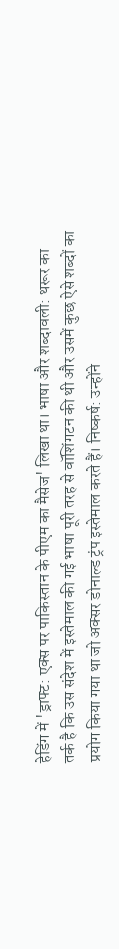हेडिंग में 'ड्राफ्ट: एक्स पर पाकिस्तान के पीएम का मैसेज' लिखा था। भाषा और शब्दावली: थरूर का तर्क है कि उस संदेश में इस्तेमाल की गई भाषा पूरी तरह से वॉशिंगटन की थी और उसमें कुछ ऐसे शब्दों का प्रयोग किया गया था जो अक्सर डोनाल्ड ट्रंप इस्तेमाल करते हैं। निष्कर्ष: उन्होंने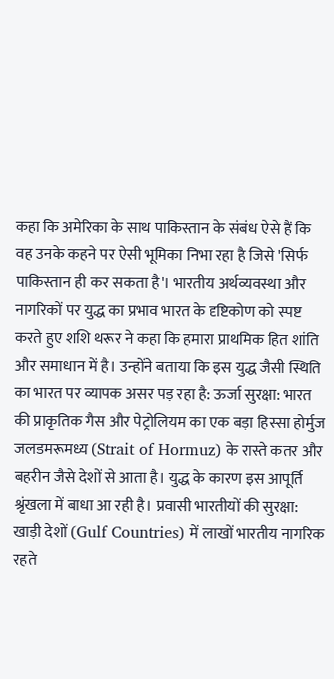कहा कि अमेरिका के साथ पाकिस्तान के संबंध ऐसे हैं कि वह उनके कहने पर ऐसी भूमिका निभा रहा है जिसे 'सिर्फ पाकिस्तान ही कर सकता है'। भारतीय अर्थव्यवस्था और नागरिकों पर युद्ध का प्रभाव भारत के दृष्टिकोण को स्पष्ट करते हुए शशि थरूर ने कहा कि हमारा प्राथमिक हित शांति और समाधान में है। उन्होंने बताया कि इस युद्ध जैसी स्थिति का भारत पर व्यापक असर पड़ रहा है: ऊर्जा सुरक्षा: भारत की प्राकृतिक गैस और पेट्रोलियम का एक बड़ा हिस्सा होर्मुज जलडमरूमध्य (Strait of Hormuz) के रास्ते कतर और बहरीन जैसे देशों से आता है। युद्ध के कारण इस आपूर्ति श्रृंखला में बाधा आ रही है। प्रवासी भारतीयों की सुरक्षा: खाड़ी देशों (Gulf Countries) में लाखों भारतीय नागरिक रहते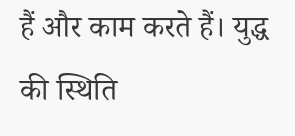हैं और काम करते हैं। युद्ध की स्थिति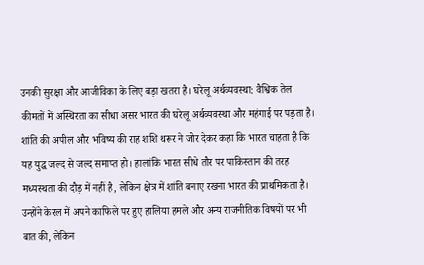उनकी सुरक्षा और आजीविका के लिए बड़ा खतरा है। घरेलू अर्थव्यवस्था: वैश्विक तेल कीमतों में अस्थिरता का सीधा असर भारत की घरेलू अर्थव्यवस्था और महंगाई पर पड़ता है। शांति की अपील और भविष्य की राह शशि थरूर ने जोर देकर कहा कि भारत चाहता है कि यह युद्ध जल्द से जल्द समाप्त हो। हालांकि भारत सीधे तौर पर पाकिस्तान की तरह मध्यस्थता की दौड़ में नहीं है, लेकिन क्षेत्र में शांति बनाए रखना भारत की प्राथमिकता है। उन्होंने केरल में अपने काफिले पर हुए हालिया हमले और अन्य राजनीतिक विषयों पर भी बात की, लेकिन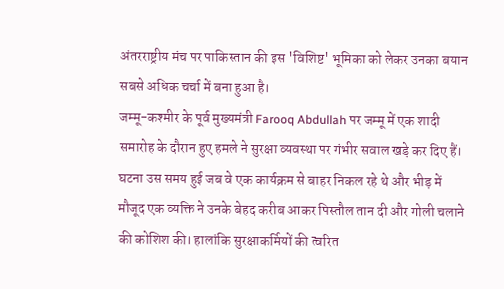अंतरराष्ट्रीय मंच पर पाकिस्तान की इस 'विशिष्ट' भूमिका को लेकर उनका बयान सबसे अधिक चर्चा में बना हुआ है।
जम्मू-कश्मीर के पूर्व मुख्यमंत्री Farooq Abdullah पर जम्मू में एक शादी समारोह के दौरान हुए हमले ने सुरक्षा व्यवस्था पर गंभीर सवाल खड़े कर दिए हैं। घटना उस समय हुई जब वे एक कार्यक्रम से बाहर निकल रहे थे और भीड़ में मौजूद एक व्यक्ति ने उनके बेहद करीब आकर पिस्तौल तान दी और गोली चलाने की कोशिश की। हालांकि सुरक्षाकर्मियों की त्वरित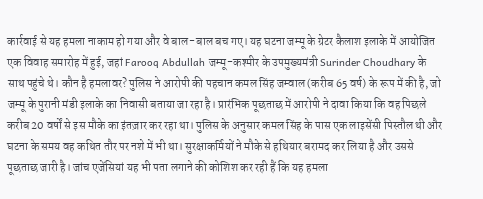कार्रवाई से यह हमला नाकाम हो गया और वे बाल-बाल बच गए। यह घटना जम्मू के ग्रेटर कैलाश इलाके में आयोजित एक विवाह समारोह में हुई, जहां Farooq Abdullah जम्मू-कश्मीर के उपमुख्यमंत्री Surinder Choudhary के साथ पहुंचे थे। कौन है हमलावर? पुलिस ने आरोपी की पहचान कमल सिंह जम्वाल (करीब 65 वर्ष) के रूप में की है, जो जम्मू के पुरानी मंडी इलाके का निवासी बताया जा रहा है। प्रारंभिक पूछताछ में आरोपी ने दावा किया कि वह पिछले करीब 20 वर्षों से इस मौके का इंतज़ार कर रहा था। पुलिस के अनुसार कमल सिंह के पास एक लाइसेंसी पिस्तौल थी और घटना के समय वह कथित तौर पर नशे में भी था। सुरक्षाकर्मियों ने मौके से हथियार बरामद कर लिया है और उससे पूछताछ जारी है। जांच एजेंसियां यह भी पता लगाने की कोशिश कर रही हैं कि यह हमला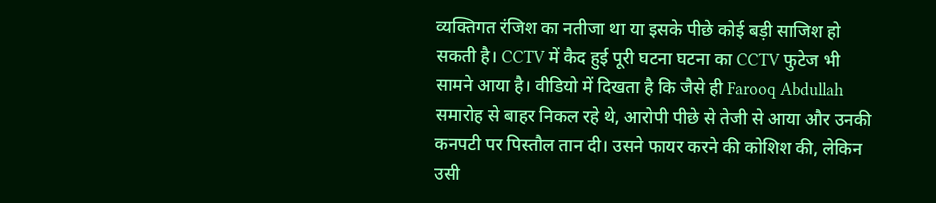व्यक्तिगत रंजिश का नतीजा था या इसके पीछे कोई बड़ी साजिश हो सकती है। CCTV में कैद हुई पूरी घटना घटना का CCTV फुटेज भी सामने आया है। वीडियो में दिखता है कि जैसे ही Farooq Abdullah समारोह से बाहर निकल रहे थे, आरोपी पीछे से तेजी से आया और उनकी कनपटी पर पिस्तौल तान दी। उसने फायर करने की कोशिश की, लेकिन उसी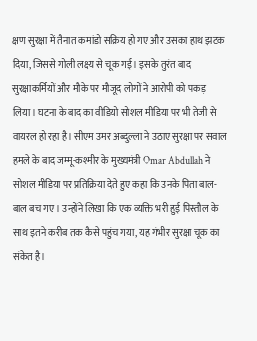क्षण सुरक्षा में तैनात कमांडो सक्रिय हो गए और उसका हाथ झटक दिया, जिससे गोली लक्ष्य से चूक गई। इसके तुरंत बाद सुरक्षाकर्मियों और मौके पर मौजूद लोगों ने आरोपी को पकड़ लिया। घटना के बाद का वीडियो सोशल मीडिया पर भी तेजी से वायरल हो रहा है। सीएम उमर अब्दुल्ला ने उठाए सुरक्षा पर सवाल हमले के बाद जम्मू-कश्मीर के मुख्यमंत्री Omar Abdullah ने सोशल मीडिया पर प्रतिक्रिया देते हुए कहा कि उनके पिता बाल-बाल बच गए। उन्होंने लिखा कि एक व्यक्ति भरी हुई पिस्तौल के साथ इतने करीब तक कैसे पहुंच गया, यह गंभीर सुरक्षा चूक का संकेत है।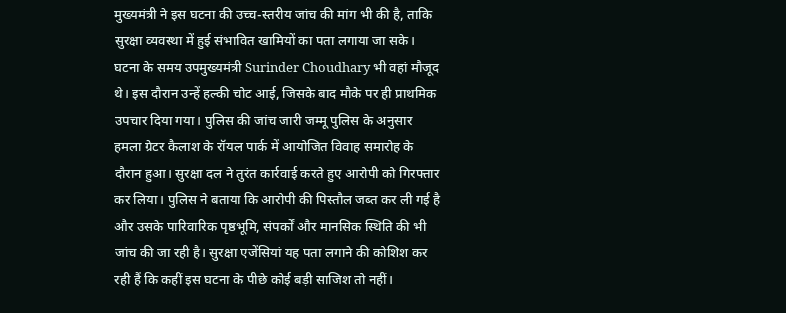मुख्यमंत्री ने इस घटना की उच्च-स्तरीय जांच की मांग भी की है, ताकि सुरक्षा व्यवस्था में हुई संभावित खामियों का पता लगाया जा सके। घटना के समय उपमुख्यमंत्री Surinder Choudhary भी वहां मौजूद थे। इस दौरान उन्हें हल्की चोट आई, जिसके बाद मौके पर ही प्राथमिक उपचार दिया गया। पुलिस की जांच जारी जम्मू पुलिस के अनुसार हमला ग्रेटर कैलाश के रॉयल पार्क में आयोजित विवाह समारोह के दौरान हुआ। सुरक्षा दल ने तुरंत कार्रवाई करते हुए आरोपी को गिरफ्तार कर लिया। पुलिस ने बताया कि आरोपी की पिस्तौल जब्त कर ली गई है और उसके पारिवारिक पृष्ठभूमि, संपर्कों और मानसिक स्थिति की भी जांच की जा रही है। सुरक्षा एजेंसियां यह पता लगाने की कोशिश कर रही हैं कि कहीं इस घटना के पीछे कोई बड़ी साजिश तो नहीं।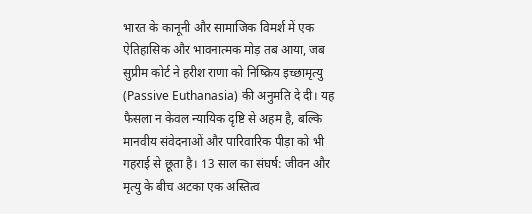भारत के कानूनी और सामाजिक विमर्श में एक ऐतिहासिक और भावनात्मक मोड़ तब आया, जब सुप्रीम कोर्ट ने हरीश राणा को निष्क्रिय इच्छामृत्यु (Passive Euthanasia) की अनुमति दे दी। यह फैसला न केवल न्यायिक दृष्टि से अहम है, बल्कि मानवीय संवेदनाओं और पारिवारिक पीड़ा को भी गहराई से छूता है। 13 साल का संघर्ष: जीवन और मृत्यु के बीच अटका एक अस्तित्व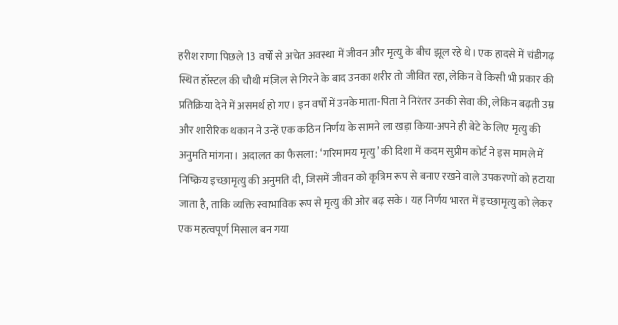हरीश राणा पिछले 13 वर्षों से अचेत अवस्था में जीवन और मृत्यु के बीच झूल रहे थे। एक हादसे में चंडीगढ़ स्थित हॉस्टल की चौथी मंज़िल से गिरने के बाद उनका शरीर तो जीवित रहा, लेकिन वे किसी भी प्रकार की प्रतिक्रिया देने में असमर्थ हो गए। इन वर्षों में उनके माता-पिता ने निरंतर उनकी सेवा की, लेकिन बढ़ती उम्र और शारीरिक थकान ने उन्हें एक कठिन निर्णय के सामने ला खड़ा किया-अपने ही बेटे के लिए मृत्यु की अनुमति मांगना। अदालत का फैसला: ‘गरिमामय मृत्यु’ की दिशा में कदम सुप्रीम कोर्ट ने इस मामले में निष्क्रिय इच्छामृत्यु की अनुमति दी, जिसमें जीवन को कृत्रिम रूप से बनाए रखने वाले उपकरणों को हटाया जाता है, ताकि व्यक्ति स्वाभाविक रूप से मृत्यु की ओर बढ़ सके। यह निर्णय भारत में इच्छामृत्यु को लेकर एक महत्वपूर्ण मिसाल बन गया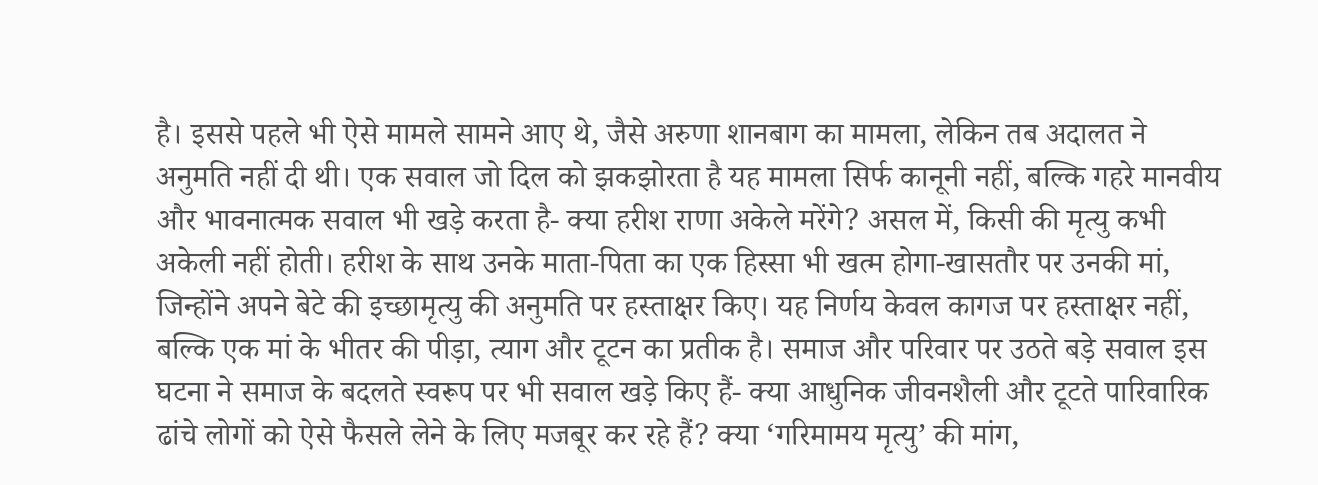है। इससे पहले भी ऐसे मामले सामने आए थे, जैसे अरुणा शानबाग का मामला, लेकिन तब अदालत ने अनुमति नहीं दी थी। एक सवाल जो दिल को झकझोरता है यह मामला सिर्फ कानूनी नहीं, बल्कि गहरे मानवीय और भावनात्मक सवाल भी खड़े करता है- क्या हरीश राणा अकेले मरेंगे? असल में, किसी की मृत्यु कभी अकेली नहीं होती। हरीश के साथ उनके माता-पिता का एक हिस्सा भी खत्म होगा-खासतौर पर उनकी मां, जिन्होंने अपने बेटे की इच्छामृत्यु की अनुमति पर हस्ताक्षर किए। यह निर्णय केवल कागज पर हस्ताक्षर नहीं, बल्कि एक मां के भीतर की पीड़ा, त्याग और टूटन का प्रतीक है। समाज और परिवार पर उठते बड़े सवाल इस घटना ने समाज के बदलते स्वरूप पर भी सवाल खड़े किए हैं- क्या आधुनिक जीवनशैली और टूटते पारिवारिक ढांचे लोगों को ऐसे फैसले लेने के लिए मजबूर कर रहे हैं? क्या ‘गरिमामय मृत्यु’ की मांग,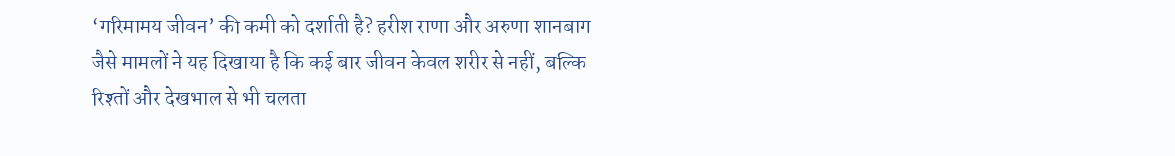‘गरिमामय जीवन’ की कमी को दर्शाती है? हरीश राणा और अरुणा शानबाग जैसे मामलों ने यह दिखाया है कि कई बार जीवन केवल शरीर से नहीं, बल्कि रिश्तों और देखभाल से भी चलता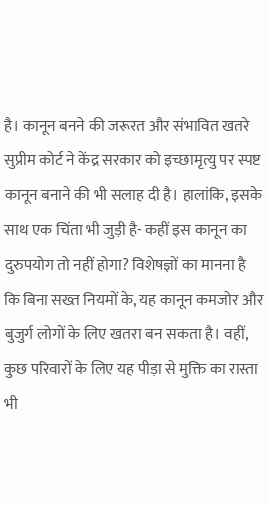है। कानून बनने की जरूरत और संभावित खतरे सुप्रीम कोर्ट ने केंद्र सरकार को इच्छामृत्यु पर स्पष्ट कानून बनाने की भी सलाह दी है। हालांकि, इसके साथ एक चिंता भी जुड़ी है- कहीं इस कानून का दुरुपयोग तो नहीं होगा? विशेषज्ञों का मानना है कि बिना सख्त नियमों के, यह कानून कमजोर और बुजुर्ग लोगों के लिए खतरा बन सकता है। वहीं, कुछ परिवारों के लिए यह पीड़ा से मुक्ति का रास्ता भी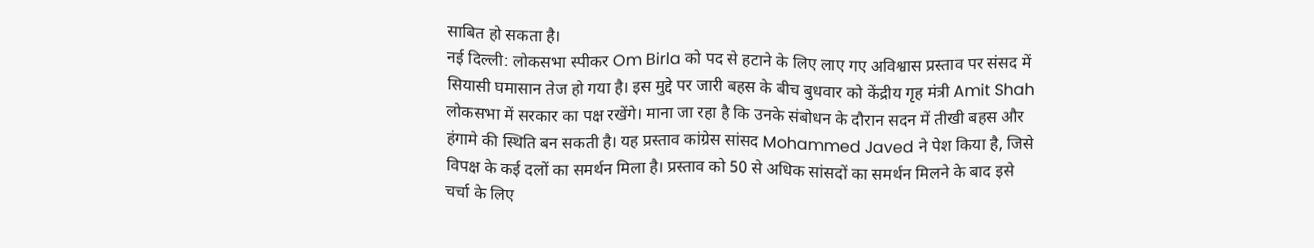साबित हो सकता है।
नई दिल्ली: लोकसभा स्पीकर Om Birla को पद से हटाने के लिए लाए गए अविश्वास प्रस्ताव पर संसद में सियासी घमासान तेज हो गया है। इस मुद्दे पर जारी बहस के बीच बुधवार को केंद्रीय गृह मंत्री Amit Shah लोकसभा में सरकार का पक्ष रखेंगे। माना जा रहा है कि उनके संबोधन के दौरान सदन में तीखी बहस और हंगामे की स्थिति बन सकती है। यह प्रस्ताव कांग्रेस सांसद Mohammed Javed ने पेश किया है, जिसे विपक्ष के कई दलों का समर्थन मिला है। प्रस्ताव को 50 से अधिक सांसदों का समर्थन मिलने के बाद इसे चर्चा के लिए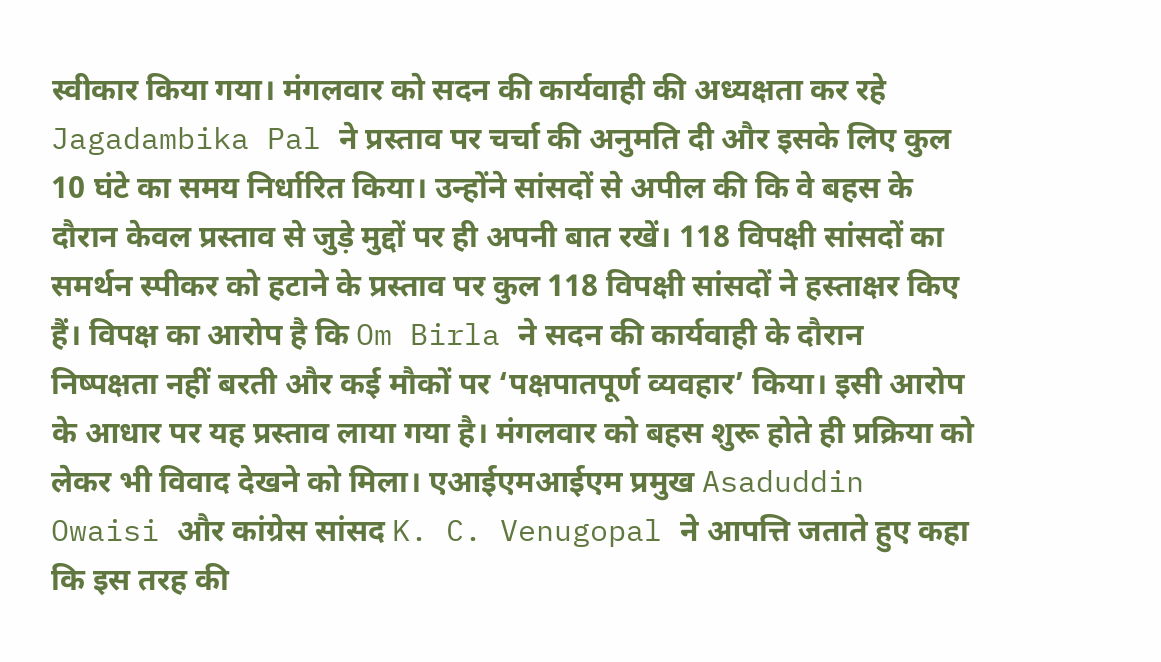स्वीकार किया गया। मंगलवार को सदन की कार्यवाही की अध्यक्षता कर रहे Jagadambika Pal ने प्रस्ताव पर चर्चा की अनुमति दी और इसके लिए कुल 10 घंटे का समय निर्धारित किया। उन्होंने सांसदों से अपील की कि वे बहस के दौरान केवल प्रस्ताव से जुड़े मुद्दों पर ही अपनी बात रखें। 118 विपक्षी सांसदों का समर्थन स्पीकर को हटाने के प्रस्ताव पर कुल 118 विपक्षी सांसदों ने हस्ताक्षर किए हैं। विपक्ष का आरोप है कि Om Birla ने सदन की कार्यवाही के दौरान निष्पक्षता नहीं बरती और कई मौकों पर ‘पक्षपातपूर्ण व्यवहार’ किया। इसी आरोप के आधार पर यह प्रस्ताव लाया गया है। मंगलवार को बहस शुरू होते ही प्रक्रिया को लेकर भी विवाद देखने को मिला। एआईएमआईएम प्रमुख Asaduddin Owaisi और कांग्रेस सांसद K. C. Venugopal ने आपत्ति जताते हुए कहा कि इस तरह की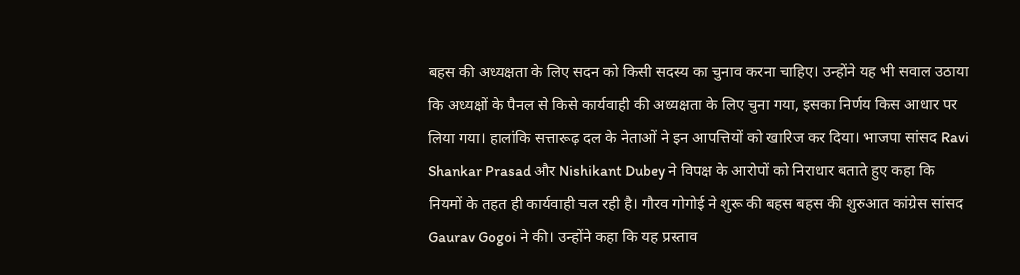बहस की अध्यक्षता के लिए सदन को किसी सदस्य का चुनाव करना चाहिए। उन्होंने यह भी सवाल उठाया कि अध्यक्षों के पैनल से किसे कार्यवाही की अध्यक्षता के लिए चुना गया, इसका निर्णय किस आधार पर लिया गया। हालांकि सत्तारूढ़ दल के नेताओं ने इन आपत्तियों को खारिज कर दिया। भाजपा सांसद Ravi Shankar Prasad और Nishikant Dubey ने विपक्ष के आरोपों को निराधार बताते हुए कहा कि नियमों के तहत ही कार्यवाही चल रही है। गौरव गोगोई ने शुरू की बहस बहस की शुरुआत कांग्रेस सांसद Gaurav Gogoi ने की। उन्होंने कहा कि यह प्रस्ताव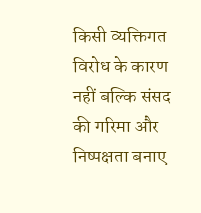किसी व्यक्तिगत विरोध के कारण नहीं बल्कि संसद की गरिमा और निष्पक्षता बनाए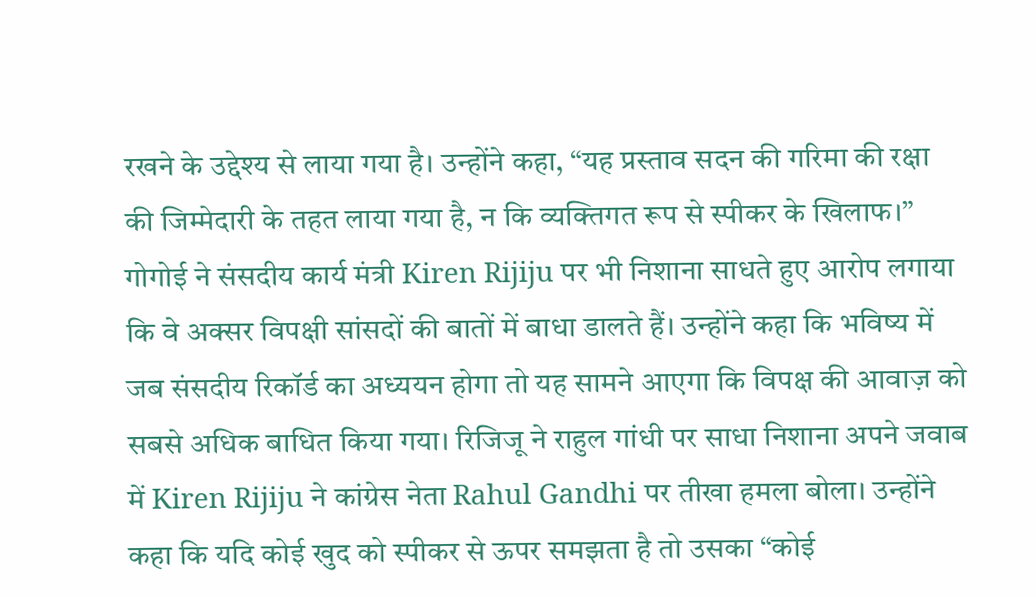रखने के उद्देश्य से लाया गया है। उन्होंने कहा, “यह प्रस्ताव सदन की गरिमा की रक्षा की जिम्मेदारी के तहत लाया गया है, न कि व्यक्तिगत रूप से स्पीकर के खिलाफ।” गोगोई ने संसदीय कार्य मंत्री Kiren Rijiju पर भी निशाना साधते हुए आरोप लगाया कि वे अक्सर विपक्षी सांसदों की बातों में बाधा डालते हैं। उन्होंने कहा कि भविष्य में जब संसदीय रिकॉर्ड का अध्ययन होगा तो यह सामने आएगा कि विपक्ष की आवाज़ को सबसे अधिक बाधित किया गया। रिजिजू ने राहुल गांधी पर साधा निशाना अपने जवाब में Kiren Rijiju ने कांग्रेस नेता Rahul Gandhi पर तीखा हमला बोला। उन्होंने कहा कि यदि कोई खुद को स्पीकर से ऊपर समझता है तो उसका “कोई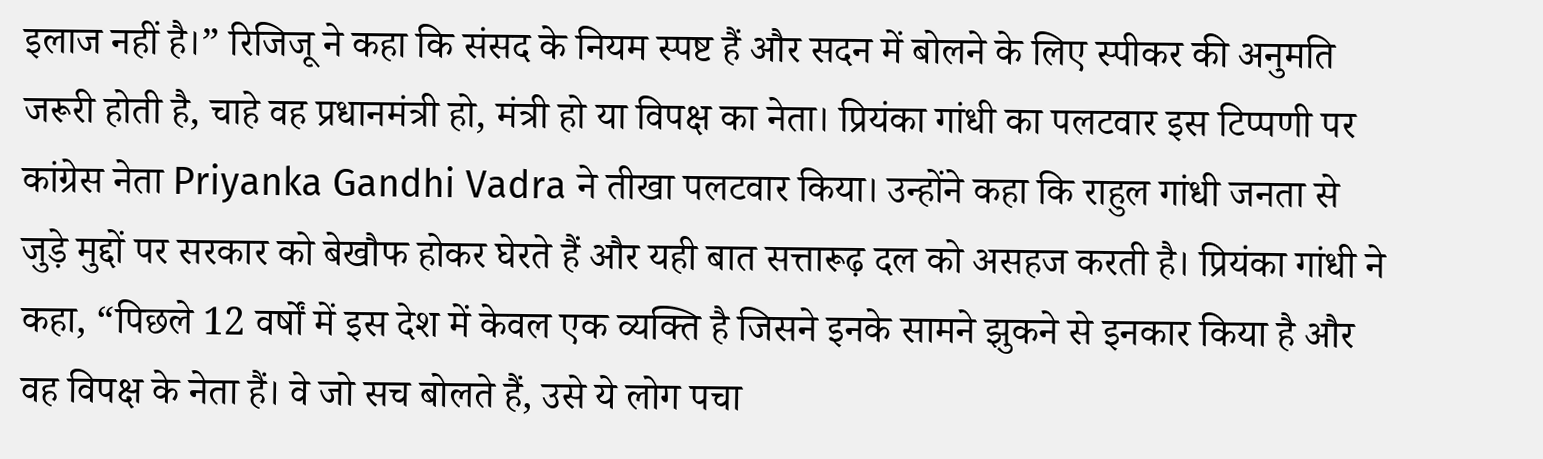इलाज नहीं है।” रिजिजू ने कहा कि संसद के नियम स्पष्ट हैं और सदन में बोलने के लिए स्पीकर की अनुमति जरूरी होती है, चाहे वह प्रधानमंत्री हो, मंत्री हो या विपक्ष का नेता। प्रियंका गांधी का पलटवार इस टिप्पणी पर कांग्रेस नेता Priyanka Gandhi Vadra ने तीखा पलटवार किया। उन्होंने कहा कि राहुल गांधी जनता से जुड़े मुद्दों पर सरकार को बेखौफ होकर घेरते हैं और यही बात सत्तारूढ़ दल को असहज करती है। प्रियंका गांधी ने कहा, “पिछले 12 वर्षों में इस देश में केवल एक व्यक्ति है जिसने इनके सामने झुकने से इनकार किया है और वह विपक्ष के नेता हैं। वे जो सच बोलते हैं, उसे ये लोग पचा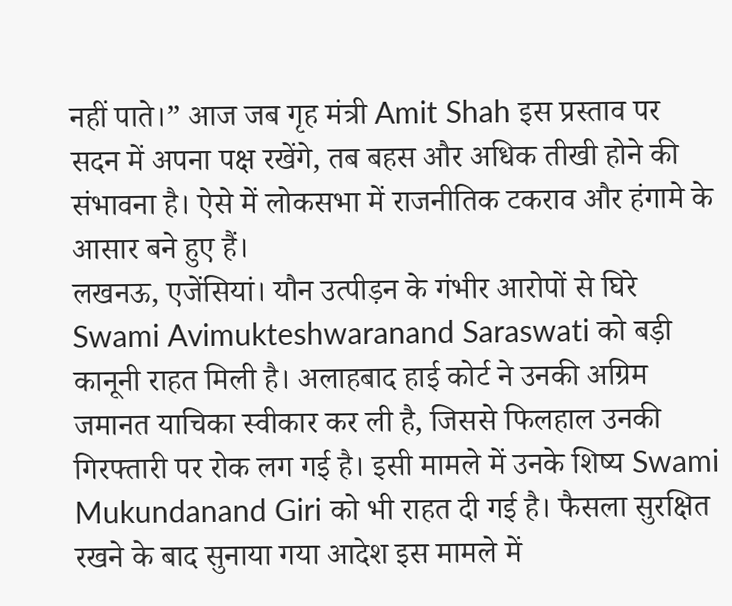नहीं पाते।” आज जब गृह मंत्री Amit Shah इस प्रस्ताव पर सदन में अपना पक्ष रखेंगे, तब बहस और अधिक तीखी होने की संभावना है। ऐसे में लोकसभा में राजनीतिक टकराव और हंगामे के आसार बने हुए हैं।
लखनऊ, एजेंसियां। यौन उत्पीड़न के गंभीर आरोपों से घिरे Swami Avimukteshwaranand Saraswati को बड़ी कानूनी राहत मिली है। अलाहबाद हाई कोर्ट ने उनकी अग्रिम जमानत याचिका स्वीकार कर ली है, जिससे फिलहाल उनकी गिरफ्तारी पर रोक लग गई है। इसी मामले में उनके शिष्य Swami Mukundanand Giri को भी राहत दी गई है। फैसला सुरक्षित रखने के बाद सुनाया गया आदेश इस मामले में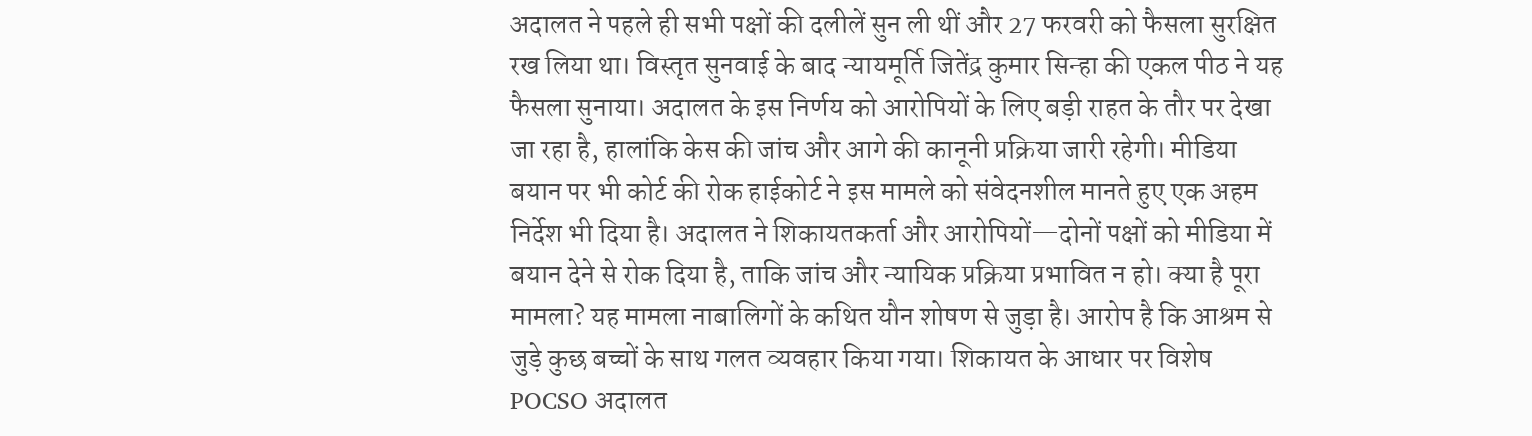अदालत ने पहले ही सभी पक्षों की दलीलें सुन ली थीं और 27 फरवरी को फैसला सुरक्षित रख लिया था। विस्तृत सुनवाई के बाद न्यायमूर्ति जितेंद्र कुमार सिन्हा की एकल पीठ ने यह फैसला सुनाया। अदालत के इस निर्णय को आरोपियों के लिए बड़ी राहत के तौर पर देखा जा रहा है, हालांकि केस की जांच और आगे की कानूनी प्रक्रिया जारी रहेगी। मीडिया बयान पर भी कोर्ट की रोक हाईकोर्ट ने इस मामले को संवेदनशील मानते हुए एक अहम निर्देश भी दिया है। अदालत ने शिकायतकर्ता और आरोपियों—दोनों पक्षों को मीडिया में बयान देने से रोक दिया है, ताकि जांच और न्यायिक प्रक्रिया प्रभावित न हो। क्या है पूरा मामला? यह मामला नाबालिगों के कथित यौन शोषण से जुड़ा है। आरोप है कि आश्रम से जुड़े कुछ बच्चों के साथ गलत व्यवहार किया गया। शिकायत के आधार पर विशेष POCSO अदालत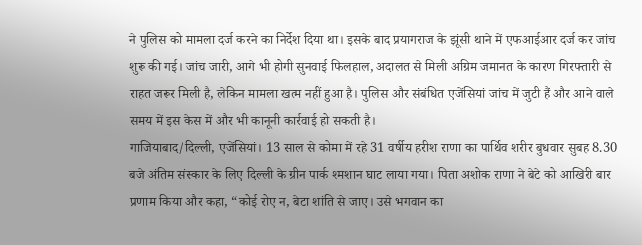ने पुलिस को मामला दर्ज करने का निर्देश दिया था। इसके बाद प्रयागराज के झूंसी थाने में एफआईआर दर्ज कर जांच शुरू की गई। जांच जारी, आगे भी होगी सुनवाई फिलहाल, अदालत से मिली अग्रिम जमानत के कारण गिरफ्तारी से राहत जरूर मिली है, लेकिन मामला खत्म नहीं हुआ है। पुलिस और संबंधित एजेंसियां जांच में जुटी हैं और आने वाले समय में इस केस में और भी कानूनी कार्रवाई हो सकती है।
गाजियाबाद/दिल्ली, एजेंसियां। 13 साल से कोमा में रहे 31 वर्षीय हरीश राणा का पार्थिव शरीर बुधवार सुबह 8.30 बजे अंतिम संस्कार के लिए दिल्ली के ग्रीन पार्क श्मशान घाट लाया गया। पिता अशोक राणा ने बेटे को आखिरी बार प्रणाम किया और कहा, “कोई रोए न, बेटा शांति से जाए। उसे भगवान का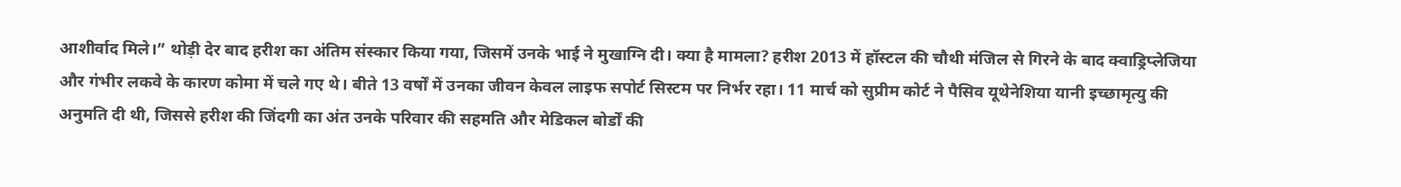आशीर्वाद मिले।” थोड़ी देर बाद हरीश का अंतिम संस्कार किया गया, जिसमें उनके भाई ने मुखाग्नि दी। क्या है मामला? हरीश 2013 में हॉस्टल की चौथी मंजिल से गिरने के बाद क्वाड्रिप्लेजिया और गंभीर लकवे के कारण कोमा में चले गए थे। बीते 13 वर्षों में उनका जीवन केवल लाइफ सपोर्ट सिस्टम पर निर्भर रहा। 11 मार्च को सुप्रीम कोर्ट ने पैसिव यूथेनेशिया यानी इच्छामृत्यु की अनुमति दी थी, जिससे हरीश की जिंदगी का अंत उनके परिवार की सहमति और मेडिकल बोर्डों की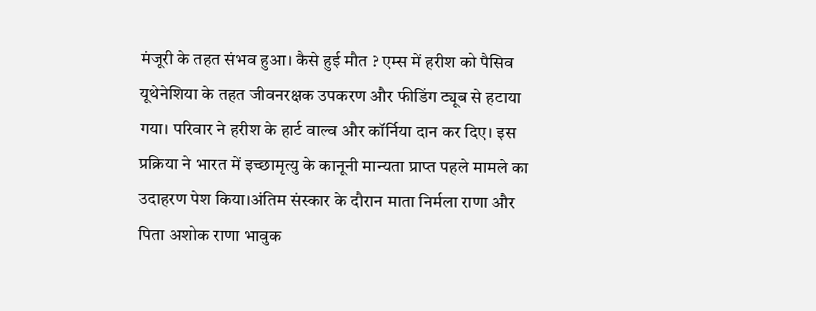मंजूरी के तहत संभव हुआ। कैसे हुई मौत ? एम्स में हरीश को पैसिव यूथेनेशिया के तहत जीवनरक्षक उपकरण और फीडिंग ट्यूब से हटाया गया। परिवार ने हरीश के हार्ट वाल्व और कॉर्निया दान कर दिए। इस प्रक्रिया ने भारत में इच्छामृत्यु के कानूनी मान्यता प्राप्त पहले मामले का उदाहरण पेश किया।अंतिम संस्कार के दौरान माता निर्मला राणा और पिता अशोक राणा भावुक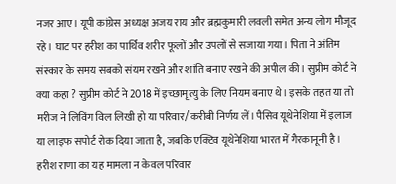नजर आए। यूपी कांग्रेस अध्यक्ष अजय राय और ब्रह्मकुमारी लवली समेत अन्य लोग मौजूद रहे। घाट पर हरीश का पार्थिव शरीर फूलों और उपलों से सजाया गया। पिता ने अंतिम संस्कार के समय सबको संयम रखने और शांति बनाए रखने की अपील की। सुप्रीम कोर्ट ने क्या कहा ? सुप्रीम कोर्ट ने 2018 में इच्छामृत्यु के लिए नियम बनाए थे। इसके तहत या तो मरीज ने लिविंग विल लिखी हो या परिवार/करीबी निर्णय लें। पैसिव यूथेनेशिया में इलाज या लाइफ सपोर्ट रोक दिया जाता है, जबकि एक्टिव यूथेनेशिया भारत में गैरकानूनी है। हरीश राणा का यह मामला न केवल परिवार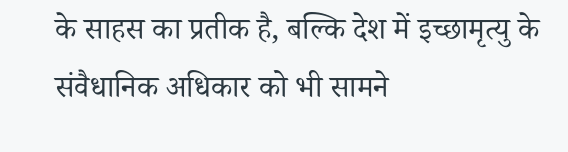के साहस का प्रतीक है, बल्कि देश में इच्छामृत्यु के संवैधानिक अधिकार को भी सामने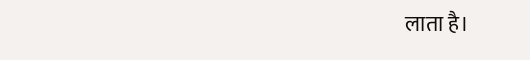लाता है।